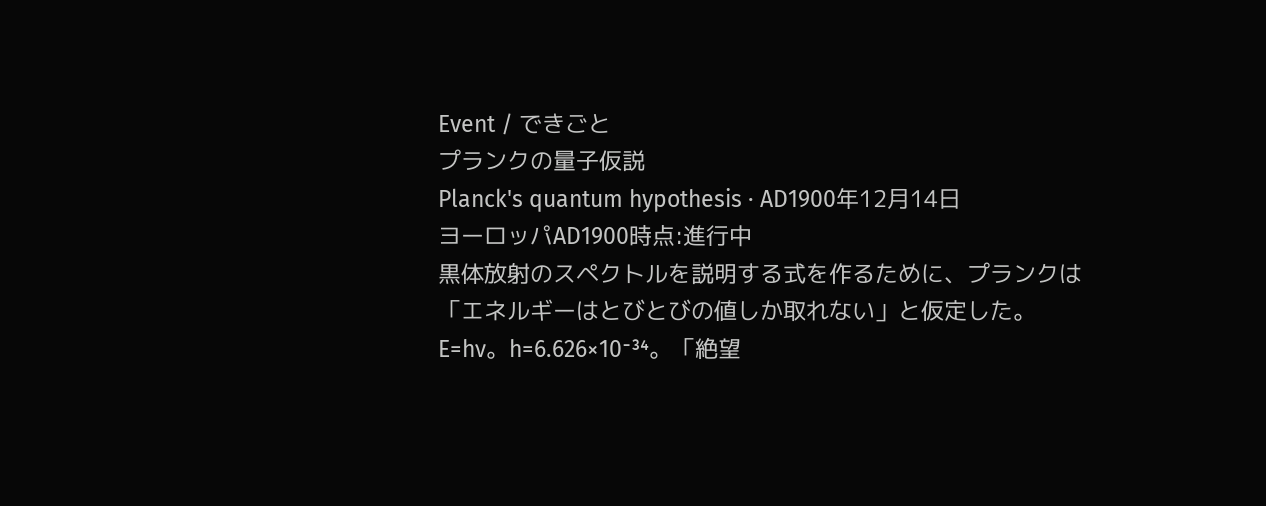Event / できごと
プランクの量子仮説
Planck's quantum hypothesis · AD1900年12月14日
ヨーロッパAD1900時点:進行中
黒体放射のスペクトルを説明する式を作るために、プランクは「エネルギーはとびとびの値しか取れない」と仮定した。E=hν。h=6.626×10⁻³⁴。「絶望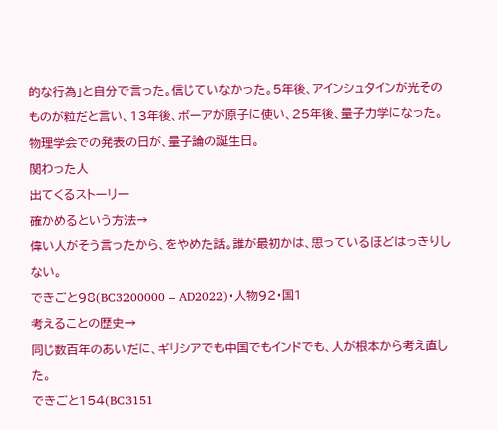的な行為」と自分で言った。信じていなかった。5年後、アインシュタインが光そのものが粒だと言い、13年後、ボーアが原子に使い、25年後、量子力学になった。物理学会での発表の日が、量子論の誕生日。
関わった人
出てくるストーリー
確かめるという方法→
偉い人がそう言ったから、をやめた話。誰が最初かは、思っているほどはっきりしない。
できごと98(BC3200000 – AD2022)・人物92・国1
考えることの歴史→
同じ数百年のあいだに、ギリシアでも中国でもインドでも、人が根本から考え直した。
できごと154(BC3151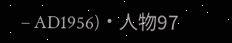– AD1956)・人物97